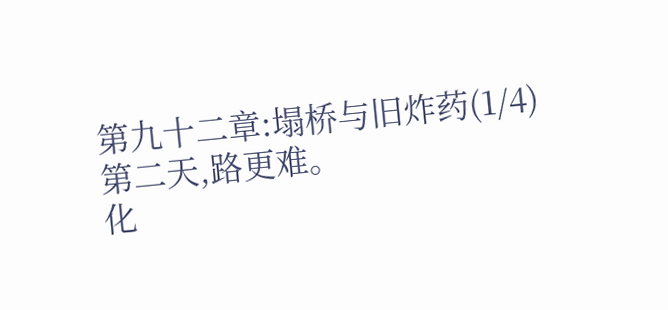第九十二章:塌桥与旧炸药(1/4)
第二天,路更难。
化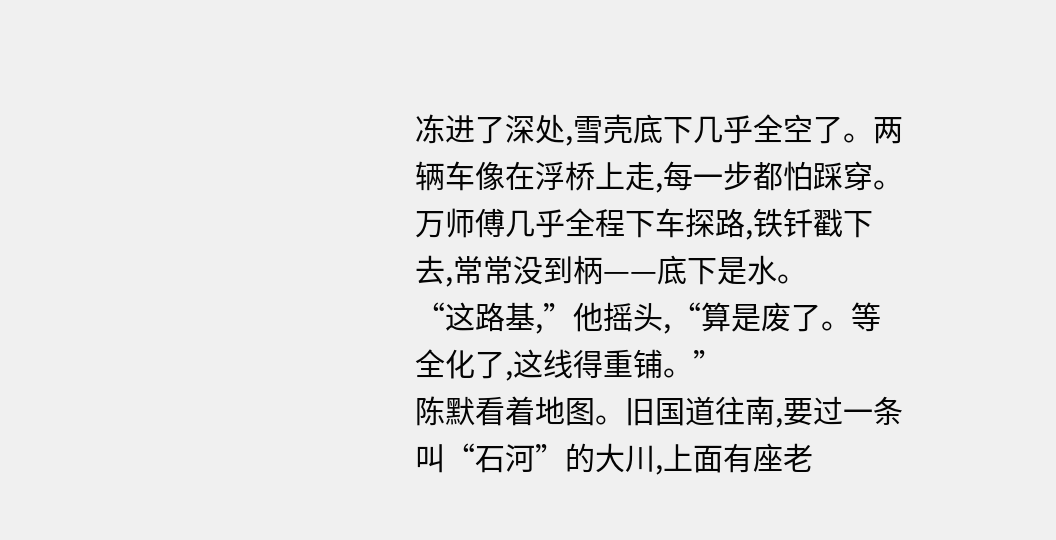冻进了深处,雪壳底下几乎全空了。两辆车像在浮桥上走,每一步都怕踩穿。万师傅几乎全程下车探路,铁钎戳下去,常常没到柄——底下是水。
“这路基,”他摇头,“算是废了。等全化了,这线得重铺。”
陈默看着地图。旧国道往南,要过一条叫“石河”的大川,上面有座老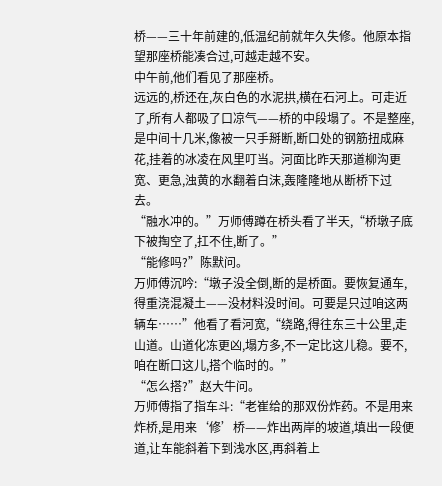桥——三十年前建的,低温纪前就年久失修。他原本指望那座桥能凑合过,可越走越不安。
中午前,他们看见了那座桥。
远远的,桥还在,灰白色的水泥拱,横在石河上。可走近了,所有人都吸了口凉气——桥的中段塌了。不是整座,是中间十几米,像被一只手掰断,断口处的钢筋扭成麻花,挂着的冰凌在风里叮当。河面比昨天那道柳沟更宽、更急,浊黄的水翻着白沫,轰隆隆地从断桥下过去。
“融水冲的。”万师傅蹲在桥头看了半天,“桥墩子底下被掏空了,扛不住,断了。”
“能修吗?”陈默问。
万师傅沉吟:“墩子没全倒,断的是桥面。要恢复通车,得重浇混凝土——没材料没时间。可要是只过咱这两辆车……”他看了看河宽,“绕路,得往东三十公里,走山道。山道化冻更凶,塌方多,不一定比这儿稳。要不,咱在断口这儿,搭个临时的。”
“怎么搭?”赵大牛问。
万师傅指了指车斗:“老崔给的那双份炸药。不是用来炸桥,是用来‘修’桥——炸出两岸的坡道,填出一段便道,让车能斜着下到浅水区,再斜着上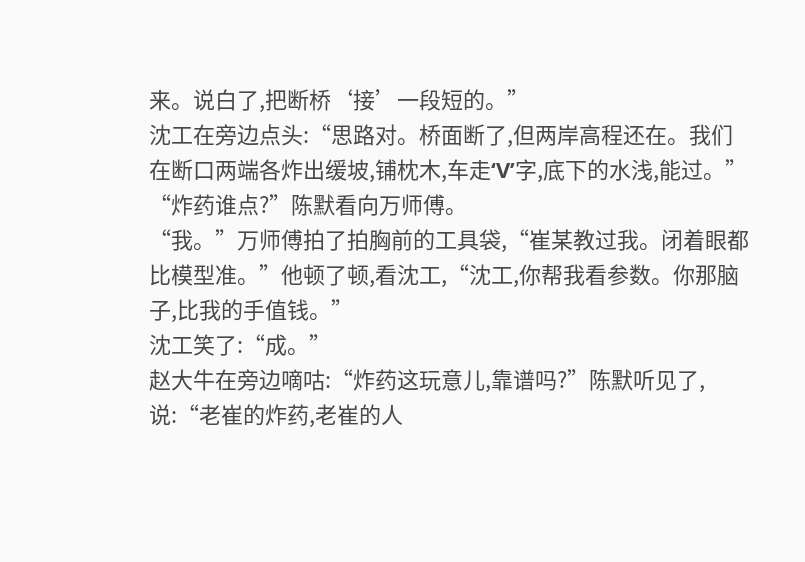来。说白了,把断桥‘接’一段短的。”
沈工在旁边点头:“思路对。桥面断了,但两岸高程还在。我们在断口两端各炸出缓坡,铺枕木,车走‘V’字,底下的水浅,能过。”
“炸药谁点?”陈默看向万师傅。
“我。”万师傅拍了拍胸前的工具袋,“崔某教过我。闭着眼都比模型准。”他顿了顿,看沈工,“沈工,你帮我看参数。你那脑子,比我的手值钱。”
沈工笑了:“成。”
赵大牛在旁边嘀咕:“炸药这玩意儿,靠谱吗?”陈默听见了,说:“老崔的炸药,老崔的人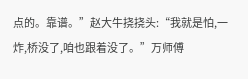点的。靠谱。”赵大牛挠挠头:“我就是怕,一炸,桥没了,咱也跟着没了。”万师傅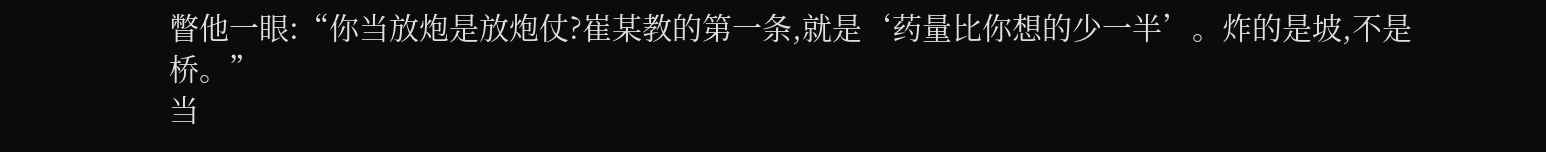瞥他一眼:“你当放炮是放炮仗?崔某教的第一条,就是‘药量比你想的少一半’。炸的是坡,不是桥。”
当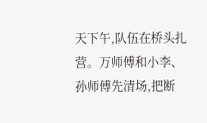天下午,队伍在桥头扎营。万师傅和小李、孙师傅先清场,把断